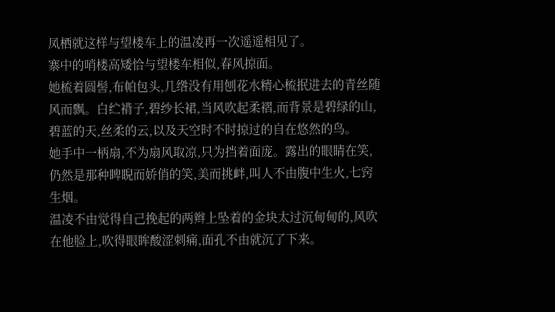凤栖就这样与望楼车上的温凌再一次遥遥相见了。
寨中的哨楼高矮恰与望楼车相似,春风掠面。
她梳着圆髻,布帕包头,几绺没有用刨花水精心梳抿进去的青丝随风而飘。白纻褙子,碧纱长裙,当风吹起柔褶,而背景是碧绿的山,碧蓝的天,丝柔的云,以及天空时不时掠过的自在悠然的鸟。
她手中一柄扇,不为扇风取凉,只为挡着面庞。露出的眼睛在笑,仍然是那种睥睨而娇俏的笑,美而挑衅,叫人不由腹中生火,七窍生烟。
温凌不由觉得自己挽起的两辫上坠着的金块太过沉甸甸的,风吹在他脸上,吹得眼眸酸涩刺痛,面孔不由就沉了下来。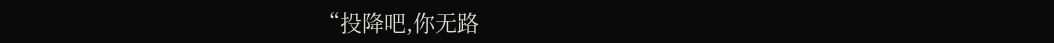“投降吧,你无路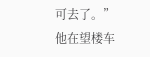可去了。”他在望楼车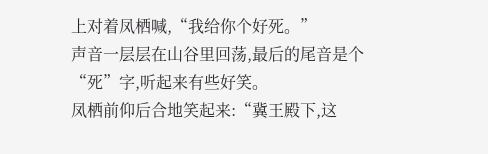上对着凤栖喊,“我给你个好死。”
声音一层层在山谷里回荡,最后的尾音是个“死”字,听起来有些好笑。
凤栖前仰后合地笑起来:“冀王殿下,这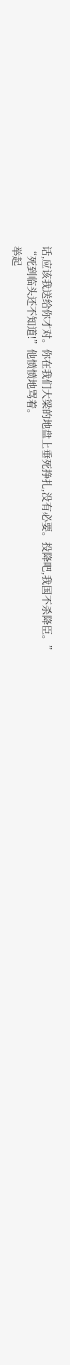话,应该我送给你才对。你在我们大梁的地盘上垂死挣扎,没有必要。投降吧,我国不杀降臣。”
“死到临头还不知道!”他愤愤地骂着。
举起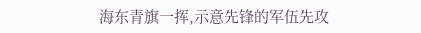海东青旗一挥,示意先锋的军伍先攻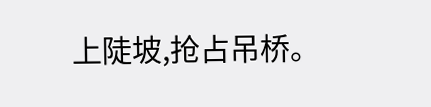上陡坡,抢占吊桥。